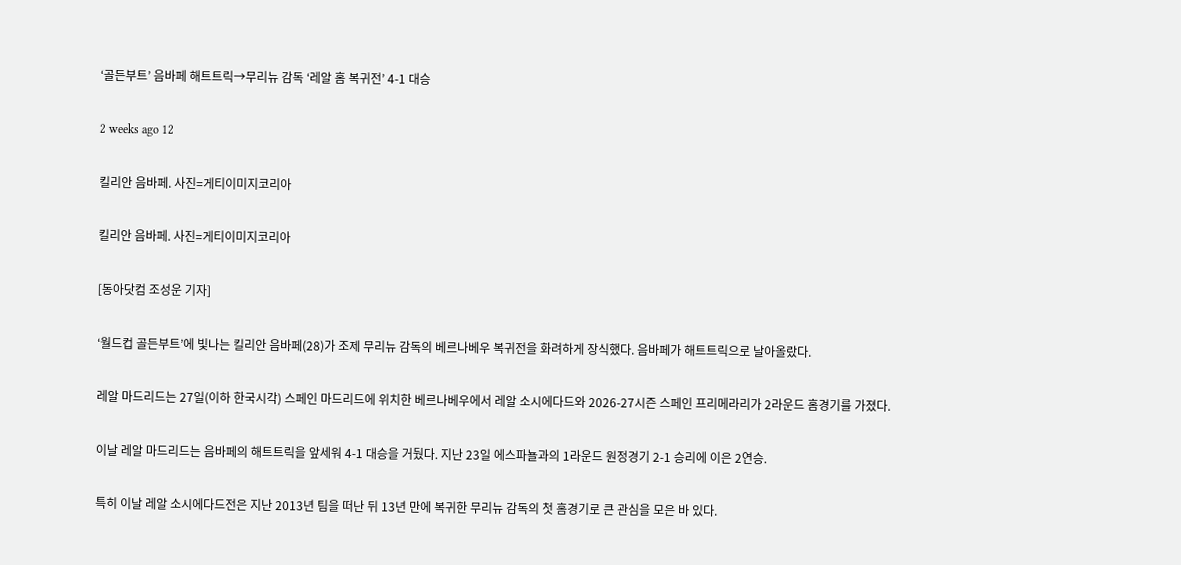‘골든부트’ 음바페 해트트릭→무리뉴 감독 ‘레알 홈 복귀전’ 4-1 대승

2 weeks ago 12

킬리안 음바페. 사진=게티이미지코리아

킬리안 음바페. 사진=게티이미지코리아

[동아닷컴 조성운 기자]

‘월드컵 골든부트’에 빛나는 킬리안 음바페(28)가 조제 무리뉴 감독의 베르나베우 복귀전을 화려하게 장식했다. 음바페가 해트트릭으로 날아올랐다.

레알 마드리드는 27일(이하 한국시각) 스페인 마드리드에 위치한 베르나베우에서 레알 소시에다드와 2026-27시즌 스페인 프리메라리가 2라운드 홈경기를 가졌다.

이날 레알 마드리드는 음바페의 해트트릭을 앞세워 4-1 대승을 거뒀다. 지난 23일 에스파뇰과의 1라운드 원정경기 2-1 승리에 이은 2연승.

특히 이날 레알 소시에다드전은 지난 2013년 팀을 떠난 뒤 13년 만에 복귀한 무리뉴 감독의 첫 홈경기로 큰 관심을 모은 바 있다.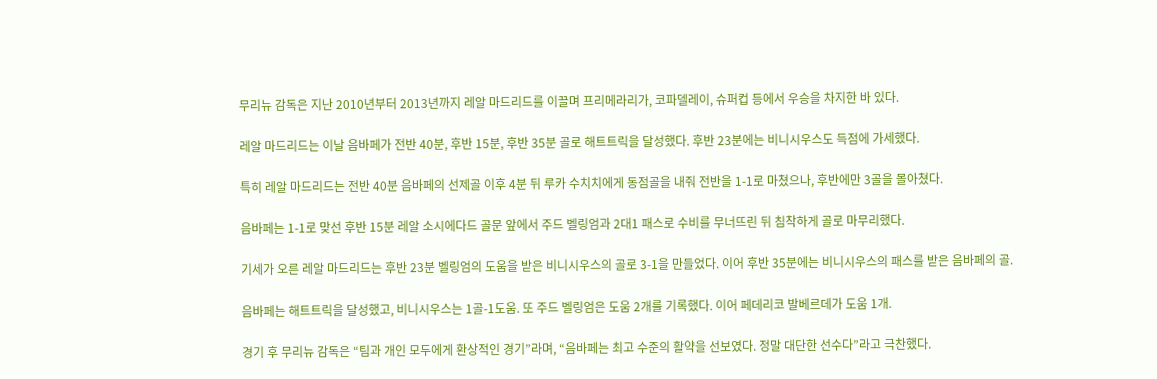무리뉴 감독은 지난 2010년부터 2013년까지 레알 마드리드를 이끌며 프리메라리가, 코파델레이, 슈퍼컵 등에서 우승을 차지한 바 있다.

레알 마드리드는 이날 음바페가 전반 40분, 후반 15분, 후반 35분 골로 해트트릭을 달성했다. 후반 23분에는 비니시우스도 득점에 가세했다.

특히 레알 마드리드는 전반 40분 음바페의 선제골 이후 4분 뒤 루카 수치치에게 동점골을 내줘 전반을 1-1로 마쳤으나, 후반에만 3골을 몰아쳤다.

음바페는 1-1로 맞선 후반 15분 레알 소시에다드 골문 앞에서 주드 벨링엄과 2대1 패스로 수비를 무너뜨린 뒤 침착하게 골로 마무리했다.

기세가 오른 레알 마드리드는 후반 23분 벨링엄의 도움을 받은 비니시우스의 골로 3-1을 만들었다. 이어 후반 35분에는 비니시우스의 패스를 받은 음바페의 골.

음바페는 해트트릭을 달성했고, 비니시우스는 1골-1도움. 또 주드 벨링엄은 도움 2개를 기록했다. 이어 페데리코 발베르데가 도움 1개.

경기 후 무리뉴 감독은 “팀과 개인 모두에게 환상적인 경기”라며, “음바페는 최고 수준의 활약을 선보였다. 정말 대단한 선수다”라고 극찬했다.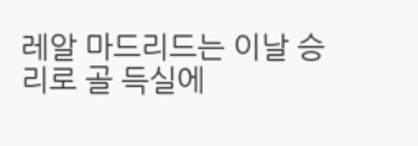레알 마드리드는 이날 승리로 골 득실에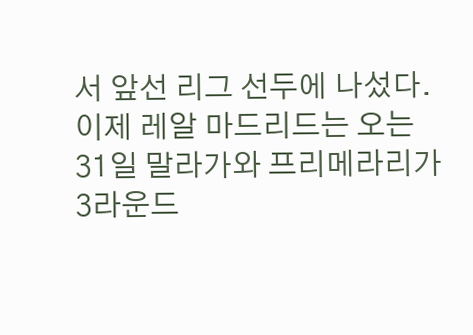서 앞선 리그 선두에 나섰다. 이제 레알 마드리드는 오는 31일 말라가와 프리메라리가 3라운드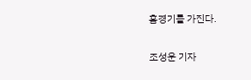홈경기를 가진다.

조성운 기자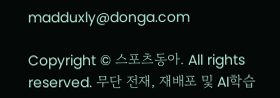madduxly@donga.com

Copyright © 스포츠동아. All rights reserved. 무단 전재, 재배포 및 AI학습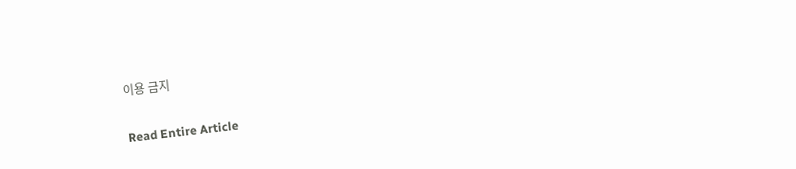이용 금지

Read Entire Article